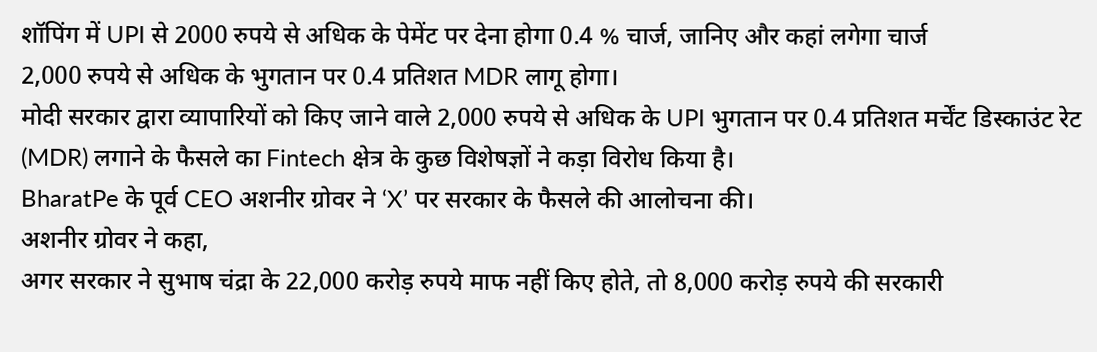शॉपिंग में UPI से 2000 रुपये से अधिक के पेमेंट पर देना होगा 0.4 % चार्ज, जानिए और कहां लगेगा चार्ज
2,000 रुपये से अधिक के भुगतान पर 0.4 प्रतिशत MDR लागू होगा।
मोदी सरकार द्वारा व्यापारियों को किए जाने वाले 2,000 रुपये से अधिक के UPI भुगतान पर 0.4 प्रतिशत मर्चेंट डिस्काउंट रेट (MDR) लगाने के फैसले का Fintech क्षेत्र के कुछ विशेषज्ञों ने कड़ा विरोध किया है।
BharatPe के पूर्व CEO अशनीर ग्रोवर ने ‘X’ पर सरकार के फैसले की आलोचना की।
अशनीर ग्रोवर ने कहा,
अगर सरकार ने सुभाष चंद्रा के 22,000 करोड़ रुपये माफ नहीं किए होते, तो 8,000 करोड़ रुपये की सरकारी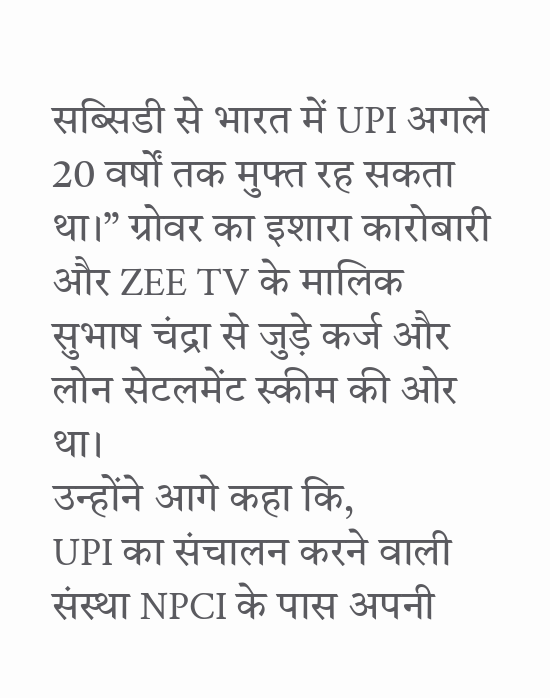सब्सिडी से भारत में UPI अगले 20 वर्षों तक मुफ्त रह सकता था।” ग्रोवर का इशारा कारोबारी और ZEE TV के मालिक सुभाष चंद्रा से जुड़े कर्ज और लोन सेटलमेंट स्कीम की ओर था।
उन्होंने आगे कहा कि,
UPI का संचालन करने वाली संस्था NPCI के पास अपनी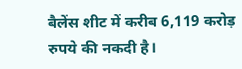बैलेंस शीट में करीब 6,119 करोड़ रुपये की नकदी है।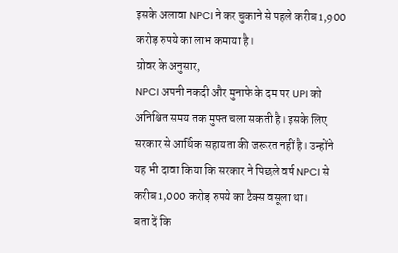इसके अलावा NPCI ने कर चुकाने से पहले करीब 1,900 करोड़ रुपये का लाभ कमाया है।
ग्रोवर के अनुसार,
NPCI अपनी नकदी और मुनाफे के दम पर UPI को अनिश्चित समय तक मुफ्त चला सकती है। इसके लिए सरकार से आर्थिक सहायता की जरूरत नहीं है। उन्होंने यह भी दावा किया कि सरकार ने पिछले वर्ष NPCI से करीब 1,000 करोड़ रुपये का टैक्स वसूला था।
बता दें कि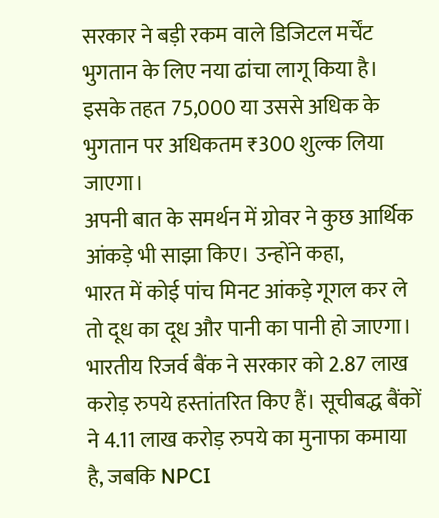सरकार ने बड़ी रकम वाले डिजिटल मर्चेंट भुगतान के लिए नया ढांचा लागू किया है। इसके तहत 75,000 या उससे अधिक के भुगतान पर अधिकतम ₹300 शुल्क लिया जाएगा।
अपनी बात के समर्थन में ग्रोवर ने कुछ आर्थिक आंकड़े भी साझा किए। उन्होंने कहा,
भारत में कोई पांच मिनट आंकड़े गूगल कर ले तो दूध का दूध और पानी का पानी हो जाएगा। भारतीय रिजर्व बैंक ने सरकार को 2.87 लाख करोड़ रुपये हस्तांतरित किए हैं। सूचीबद्ध बैंकों ने 4.11 लाख करोड़ रुपये का मुनाफा कमाया है, जबकि NPCI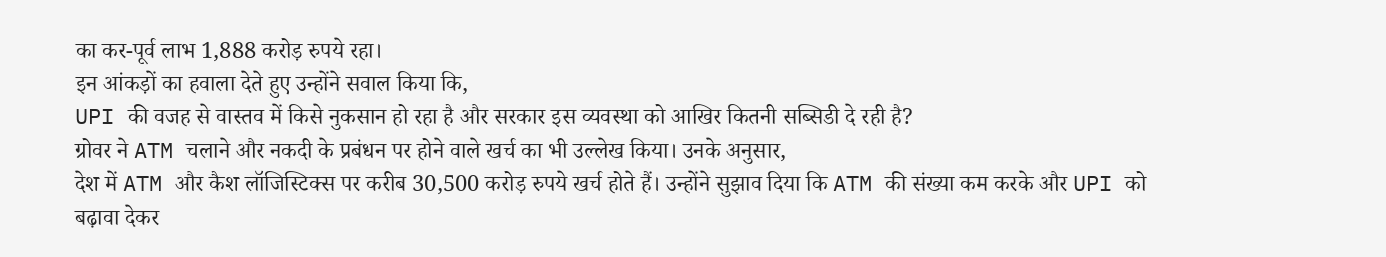का कर-पूर्व लाभ 1,888 करोड़ रुपये रहा।
इन आंकड़ों का हवाला देते हुए उन्होंने सवाल किया कि,
UPI की वजह से वास्तव में किसे नुकसान हो रहा है और सरकार इस व्यवस्था को आखिर कितनी सब्सिडी दे रही है?
ग्रोवर ने ATM चलाने और नकदी के प्रबंधन पर होने वाले खर्च का भी उल्लेख किया। उनके अनुसार,
देश में ATM और कैश लॉजिस्टिक्स पर करीब 30,500 करोड़ रुपये खर्च होते हैं। उन्होंने सुझाव दिया कि ATM की संख्या कम करके और UPI को बढ़ावा देकर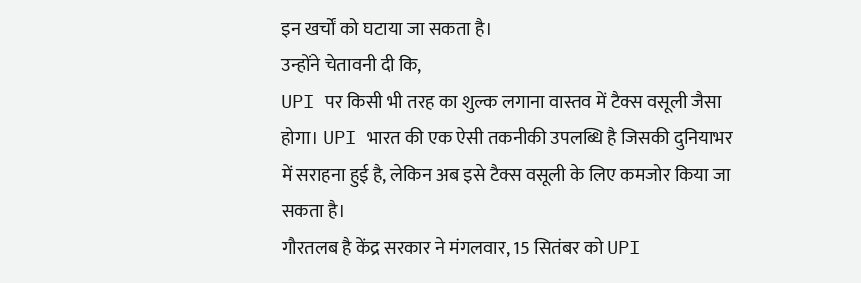इन खर्चों को घटाया जा सकता है।
उन्होंने चेतावनी दी कि,
UPI पर किसी भी तरह का शुल्क लगाना वास्तव में टैक्स वसूली जैसा होगा। UPI भारत की एक ऐसी तकनीकी उपलब्धि है जिसकी दुनियाभर में सराहना हुई है, लेकिन अब इसे टैक्स वसूली के लिए कमजोर किया जा सकता है।
गौरतलब है केंद्र सरकार ने मंगलवार, 15 सितंबर को UPI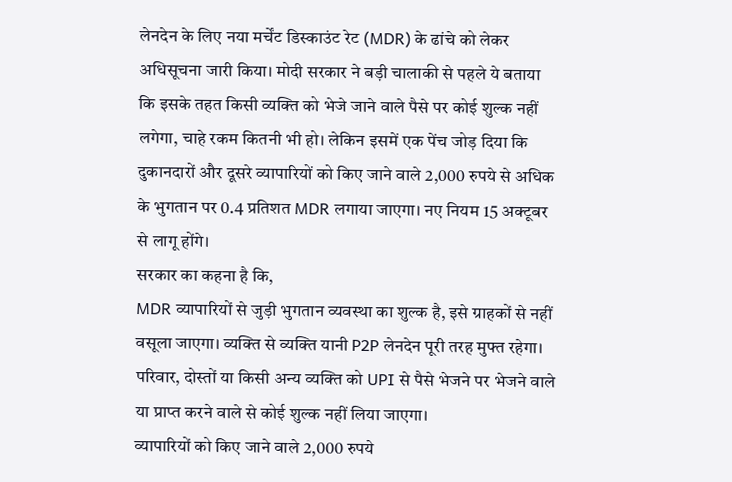लेनदेन के लिए नया मर्चेंट डिस्काउंट रेट (MDR) के ढांचे को लेकर अधिसूचना जारी किया। मोदी सरकार ने बड़ी चालाकी से पहले ये बताया कि इसके तहत किसी व्यक्ति को भेजे जाने वाले पैसे पर कोई शुल्क नहीं लगेगा, चाहे रकम कितनी भी हो। लेकिन इसमें एक पेंच जोड़ दिया कि दुकानदारों और दूसरे व्यापारियों को किए जाने वाले 2,000 रुपये से अधिक के भुगतान पर 0.4 प्रतिशत MDR लगाया जाएगा। नए नियम 15 अक्टूबर से लागू होंगे।
सरकार का कहना है कि,
MDR व्यापारियों से जुड़ी भुगतान व्यवस्था का शुल्क है, इसे ग्राहकों से नहीं वसूला जाएगा। व्यक्ति से व्यक्ति यानी P2P लेनदेन पूरी तरह मुफ्त रहेगा। परिवार, दोस्तों या किसी अन्य व्यक्ति को UPI से पैसे भेजने पर भेजने वाले या प्राप्त करने वाले से कोई शुल्क नहीं लिया जाएगा।
व्यापारियों को किए जाने वाले 2,000 रुपये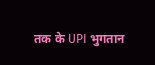तक के UPI भुगतान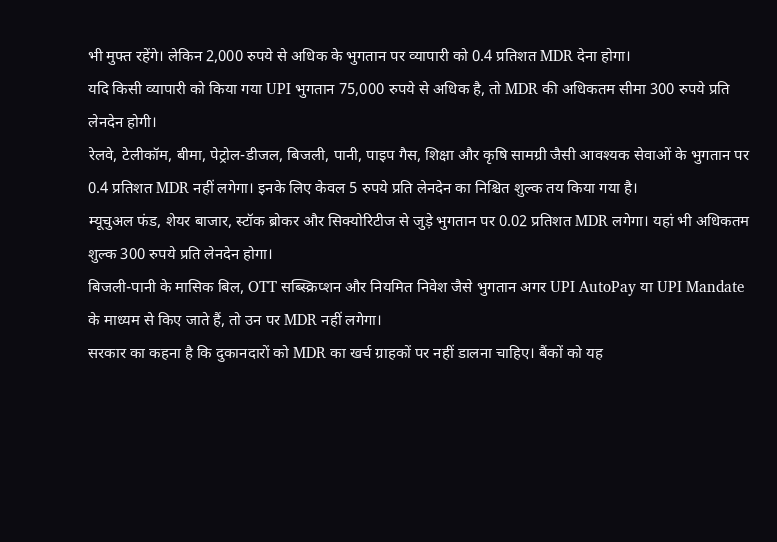भी मुफ्त रहेंगे। लेकिन 2,000 रुपये से अधिक के भुगतान पर व्यापारी को 0.4 प्रतिशत MDR देना होगा।
यदि किसी व्यापारी को किया गया UPI भुगतान 75,000 रुपये से अधिक है, तो MDR की अधिकतम सीमा 300 रुपये प्रति लेनदेन होगी।
रेलवे, टेलीकॉम, बीमा, पेट्रोल-डीजल, बिजली, पानी, पाइप गैस, शिक्षा और कृषि सामग्री जैसी आवश्यक सेवाओं के भुगतान पर 0.4 प्रतिशत MDR नहीं लगेगा। इनके लिए केवल 5 रुपये प्रति लेनदेन का निश्चित शुल्क तय किया गया है।
म्यूचुअल फंड, शेयर बाजार, स्टॉक ब्रोकर और सिक्योरिटीज से जुड़े भुगतान पर 0.02 प्रतिशत MDR लगेगा। यहां भी अधिकतम शुल्क 300 रुपये प्रति लेनदेन होगा।
बिजली-पानी के मासिक बिल, OTT सब्स्क्रिप्शन और नियमित निवेश जैसे भुगतान अगर UPI AutoPay या UPI Mandate के माध्यम से किए जाते हैं, तो उन पर MDR नहीं लगेगा।
सरकार का कहना है कि दुकानदारों को MDR का खर्च ग्राहकों पर नहीं डालना चाहिए। बैंकों को यह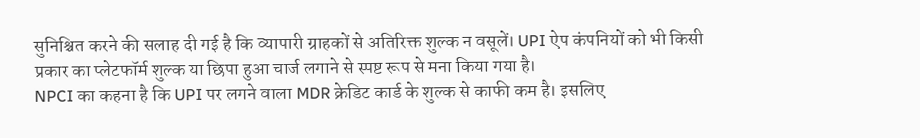सुनिश्चित करने की सलाह दी गई है कि व्यापारी ग्राहकों से अतिरिक्त शुल्क न वसूलें। UPI ऐप कंपनियों को भी किसी प्रकार का प्लेटफॉर्म शुल्क या छिपा हुआ चार्ज लगाने से स्पष्ट रूप से मना किया गया है।
NPCI का कहना है कि UPI पर लगने वाला MDR क्रेडिट कार्ड के शुल्क से काफी कम है। इसलिए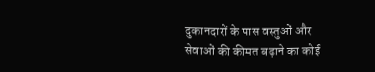दुकानदारों के पास वस्तुओं और सेवाओं की कीमत बढ़ाने का कोई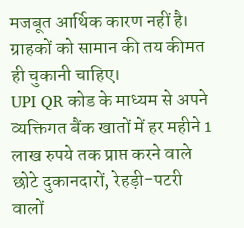मजबूत आर्थिक कारण नहीं है। ग्राहकों को सामान की तय कीमत ही चुकानी चाहिए।
UPI QR कोड के माध्यम से अपने व्यक्तिगत बैंक खातों में हर महीने 1 लाख रुपये तक प्राप्त करने वाले छोटे दुकानदारों, रेहड़ी-पटरी वालों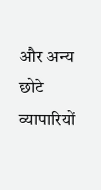और अन्य छोटे व्यापारियों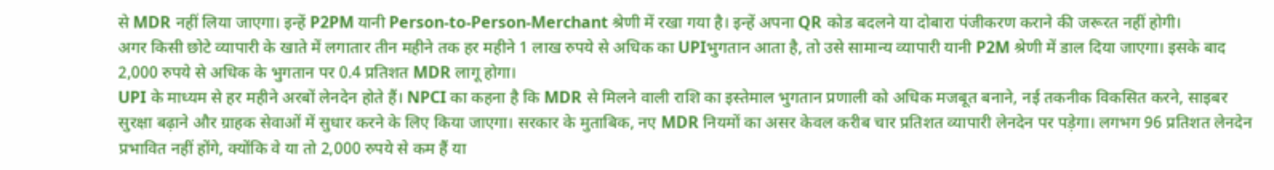से MDR नहीं लिया जाएगा। इन्हें P2PM यानी Person-to-Person-Merchant श्रेणी में रखा गया है। इन्हें अपना QR कोड बदलने या दोबारा पंजीकरण कराने की जरूरत नहीं होगी।
अगर किसी छोटे व्यापारी के खाते में लगातार तीन महीने तक हर महीने 1 लाख रुपये से अधिक का UPIभुगतान आता है, तो उसे सामान्य व्यापारी यानी P2M श्रेणी में डाल दिया जाएगा। इसके बाद 2,000 रुपये से अधिक के भुगतान पर 0.4 प्रतिशत MDR लागू होगा।
UPI के माध्यम से हर महीने अरबों लेनदेन होते हैं। NPCI का कहना है कि MDR से मिलने वाली राशि का इस्तेमाल भुगतान प्रणाली को अधिक मजबूत बनाने, नई तकनीक विकसित करने, साइबर सुरक्षा बढ़ाने और ग्राहक सेवाओं में सुधार करने के लिए किया जाएगा। सरकार के मुताबिक, नए MDR नियमों का असर केवल करीब चार प्रतिशत व्यापारी लेनदेन पर पड़ेगा। लगभग 96 प्रतिशत लेनदेन प्रभावित नहीं होंगे, क्योंकि वे या तो 2,000 रुपये से कम हैं या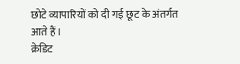छोटे व्यापारियों को दी गई छूट के अंतर्गत आते हैं।
क्रेडिट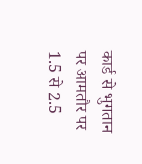कार्ड से भुगतान पर आमतौर पर 1.5 से 2.5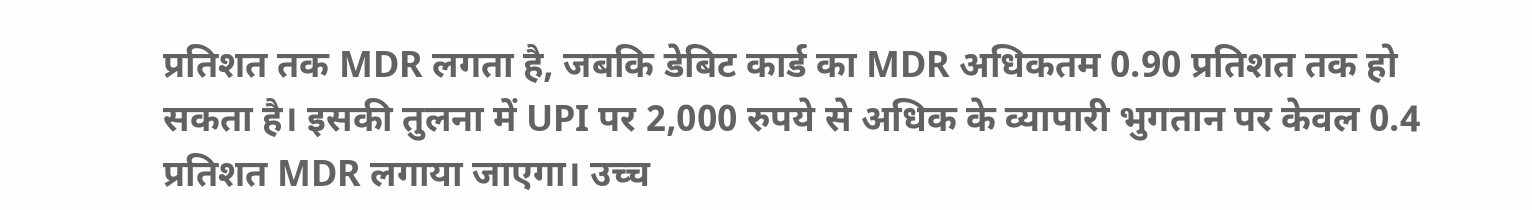प्रतिशत तक MDR लगता है, जबकि डेबिट कार्ड का MDR अधिकतम 0.90 प्रतिशत तक हो सकता है। इसकी तुलना में UPI पर 2,000 रुपये से अधिक के व्यापारी भुगतान पर केवल 0.4 प्रतिशत MDR लगाया जाएगा। उच्च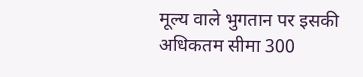मूल्य वाले भुगतान पर इसकी अधिकतम सीमा 300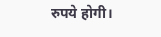रुपये होगी।